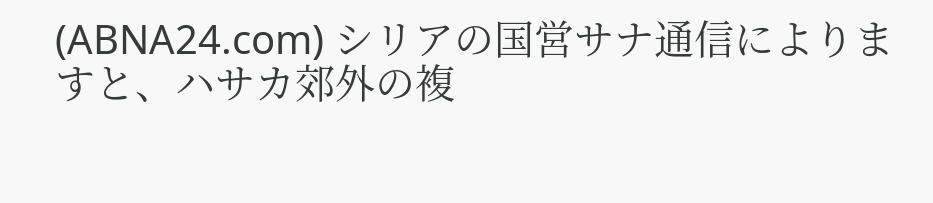(ABNA24.com) シリアの国営サナ通信によりますと、ハサカ郊外の複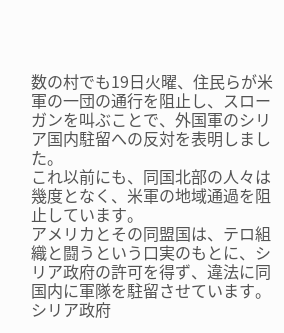数の村でも19日火曜、住民らが米軍の一団の通行を阻止し、スローガンを叫ぶことで、外国軍のシリア国内駐留への反対を表明しました。
これ以前にも、同国北部の人々は幾度となく、米軍の地域通過を阻止しています。
アメリカとその同盟国は、テロ組織と闘うという口実のもとに、シリア政府の許可を得ず、違法に同国内に軍隊を駐留させています。
シリア政府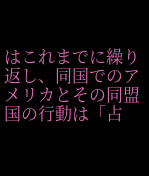はこれまでに繰り返し、同国でのアメリカとその同盟国の行動は「占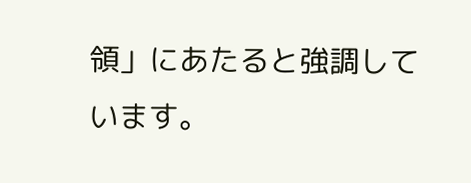領」にあたると強調しています。